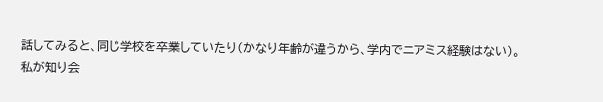話してみると、同じ学校を卒業していたり(かなり年齢が違うから、学内でニアミス経験はない)。
私が知り会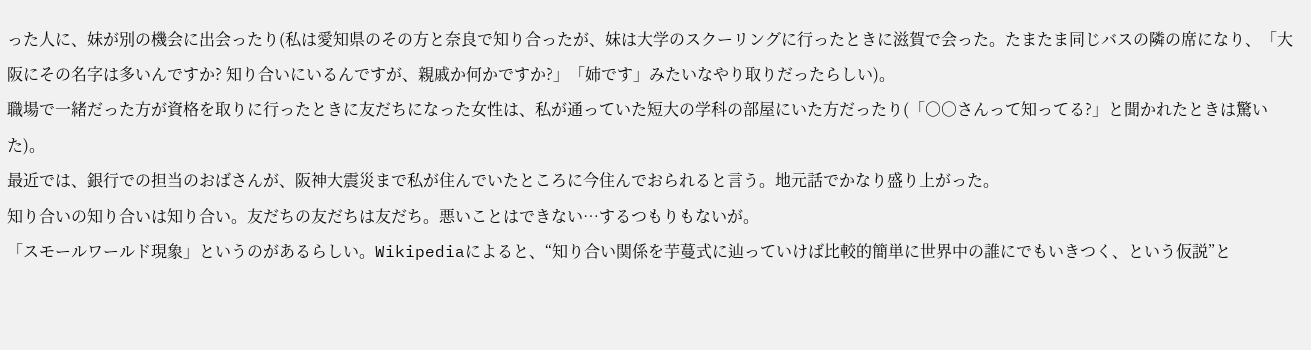った人に、妹が別の機会に出会ったり(私は愛知県のその方と奈良で知り合ったが、妹は大学のスクーリングに行ったときに滋賀で会った。たまたま同じバスの隣の席になり、「大阪にその名字は多いんですか? 知り合いにいるんですが、親戚か何かですか?」「姉です」みたいなやり取りだったらしい)。
職場で一緒だった方が資格を取りに行ったときに友だちになった女性は、私が通っていた短大の学科の部屋にいた方だったり(「○○さんって知ってる?」と聞かれたときは驚いた)。
最近では、銀行での担当のおばさんが、阪神大震災まで私が住んでいたところに今住んでおられると言う。地元話でかなり盛り上がった。
知り合いの知り合いは知り合い。友だちの友だちは友だち。悪いことはできない…するつもりもないが。
「スモールワールド現象」というのがあるらしい。Wikipediaによると、“知り合い関係を芋蔓式に辿っていけば比較的簡単に世界中の誰にでもいきつく、という仮説”と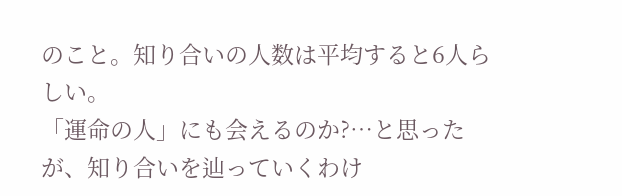のこと。知り合いの人数は平均すると6人らしい。
「運命の人」にも会えるのか?…と思ったが、知り合いを辿っていくわけ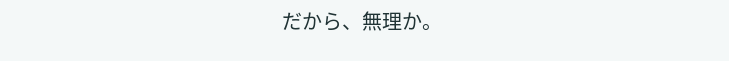だから、無理か。